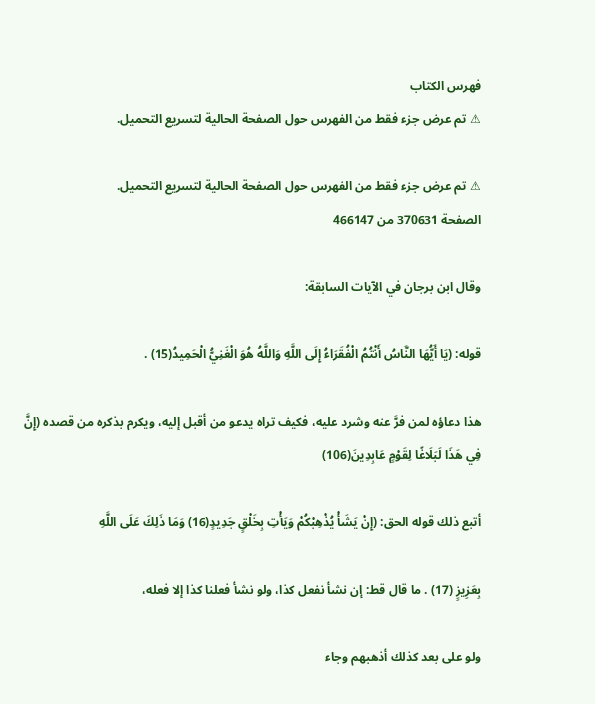فهرس الكتاب
⚠ تم عرض جزء فقط من الفهرس حول الصفحة الحالية لتسريع التحميل.

⚠ تم عرض جزء فقط من الفهرس حول الصفحة الحالية لتسريع التحميل.
الصفحة 370631 من 466147

وقال ابن برجان في الآيات السابقة:

قوله: (يَا أَيُّهَا النَّاسُ أَنْتُمُ الْفُقَرَاءُ إِلَى اللَّهِ وَاللَّهُ هُوَ الْغَنِيُّ الْحَمِيدُ(15) .

هذا دعاؤه لمن فرَّ عنه وشرد عليه، فكيف تراه يدعو من أقبل إليه، ويكرم بذكره من قصده (إِنَّ فِي هَذَا لَبَلَاغًا لِقَوْمٍ عَابِدِينَ(106)

أتبع ذلك قوله الحق: (إِنْ يَشَأْ يُذْهِبْكُمْ وَيَأْتِ بِخَلْقٍ جَدِيدٍ(16) وَمَا ذَلِكَ عَلَى اللَّهِ

بِعَزِيزٍ (17) . ما قال قط: إن نشأ نفعل كذا، ولو نشأ فعلنا كذا إلا فعله،

ولو على بعد كذلك أذهبهم وجاء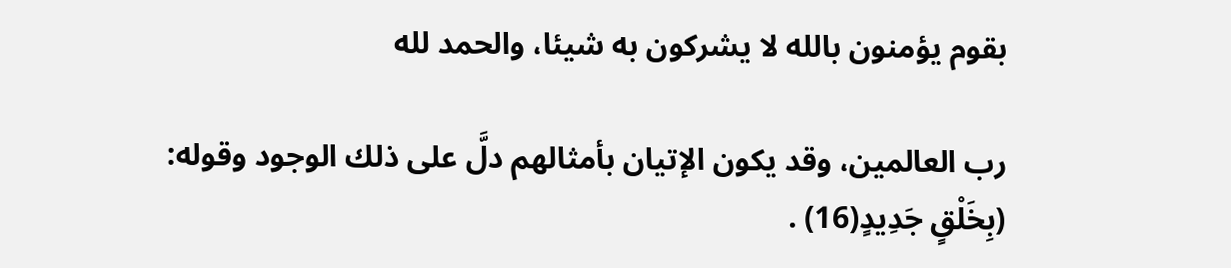بقوم يؤمنون بالله لا يشركون به شيئا، والحمد لله

رب العالمين، وقد يكون الإتيان بأمثالهم دلَّ على ذلك الوجود وقوله: (بِخَلْقٍ جَدِيدٍ(16) .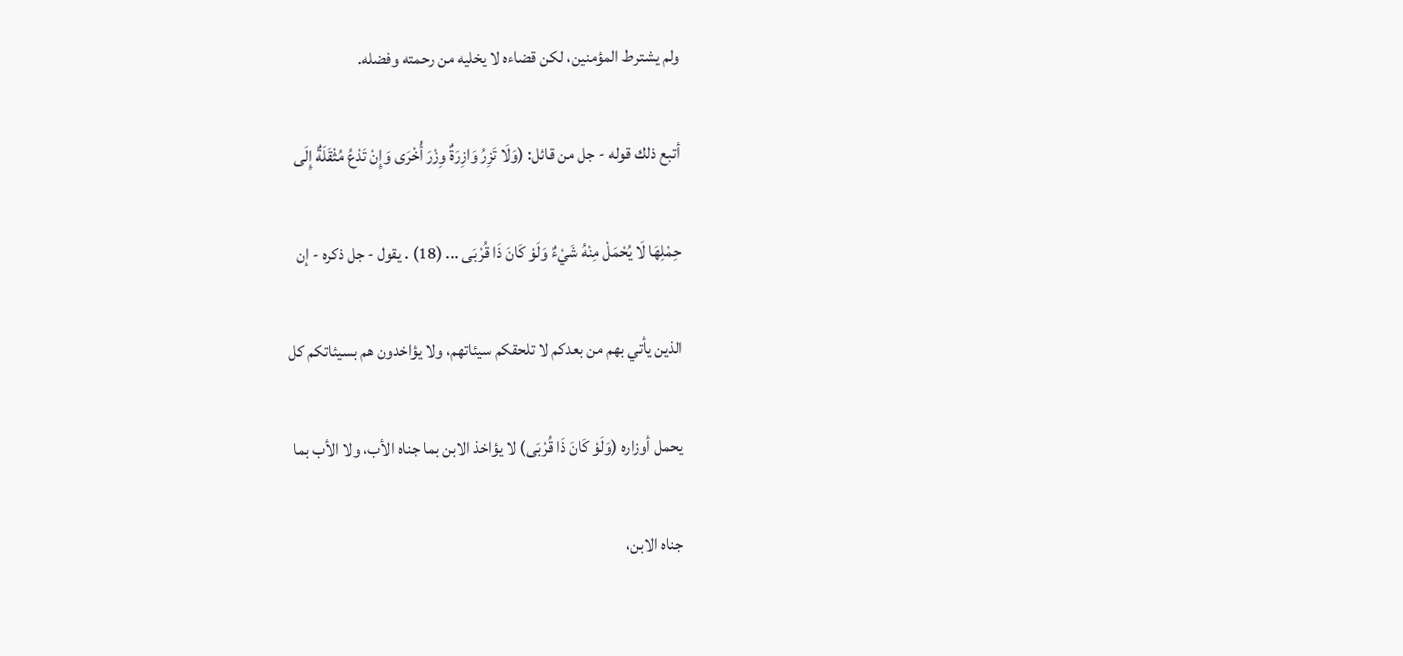ولم يشترط المؤمنين، لكن قضاءه لا يخليه من رحمته وفضله.

أتبع ذلك قوله - جل من قائل: (وَلَا تَزِرُ وَازِرَةٌ وِزْرَ أُخْرَى وَإِنْ تَدْعُ مُثْقَلَةٌ إِلَى

حِمْلِهَا لَا يُحْمَلْ مِنْهُ شَيْءٌ وَلَوْ كَانَ ذَا قُرْبَى ... (18) . يقول - جل ذكره - إن

الذين يأتي بهم من بعدكم لا تلحقكم سيئاتهم، ولا يؤاخدون هم بسيئاتكم كل

يحمل أوزاره (وَلَوْ كَانَ ذَا قُرْبَى) لا يؤاخذ الابن بما جناه الأب، ولا الأب بما

جناه الابن،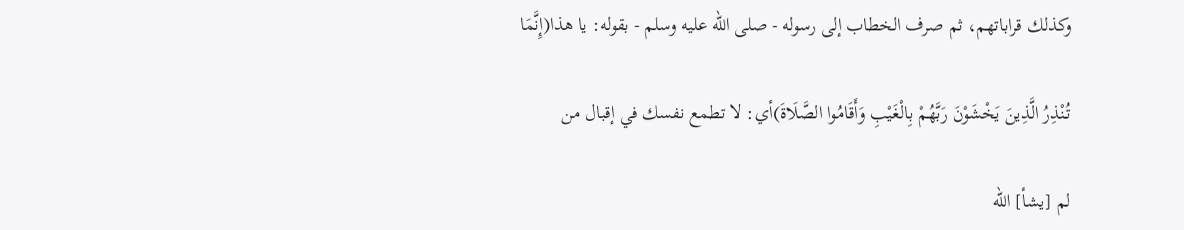وكذلك قراباتهم، ثم صرف الخطاب إلى رسوله - صلى الله عليه وسلم - بقوله: يا هذا(إِنَّمَا

تُنْذِرُ الَّذِينَ يَخْشَوْنَ رَبَّهُمْ بِالْغَيْبِ وَأَقَامُوا الصَّلَاةَ)أي: لا تطمع نفسك في إقبال من

لم [يشأ] الله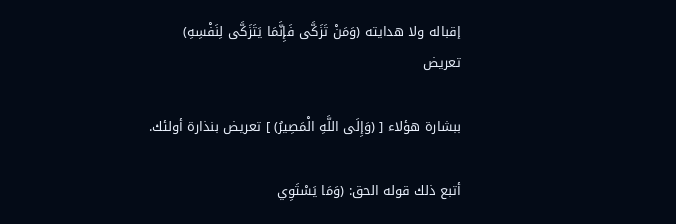إقباله ولا هدايته (وَمَنْ تَزَكَّى فَإِنَّمَا يَتَزَكَّى لِنَفْسِهِ) تعريض

ببشارة هؤلاء [ (وَإِلَى اللَّهِ الْمَصِيرُ) ] تعريض بنذارة أولئك.

أتبع ذلك قوله الحق: (وَمَا يَسْتَوِي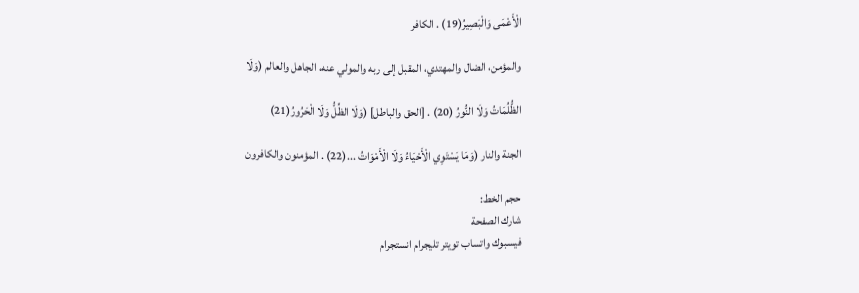الْأَعْمَى وَالْبَصِيرُ(19) . الكافر

والمؤمن، الضال والمهتدي، المقبل إلى ربه والمولي عنه، الجاهل والعالم (وَلَا

الظُّلُمَاتُ وَلَا النُّورُ (20) . [الحق والباطل] (وَلَا الظِّلُّ وَلَا الْحَرُورُ(21)

الجنة والنار (وَمَا يَسْتَوِي الْأَحْيَاءُ وَلَا الْأَمْوَاتُ ...(22) . المؤمنون والكافرون

حجم الخط:
شارك الصفحة
فيسبوك واتساب تويتر تليجرام انستجرام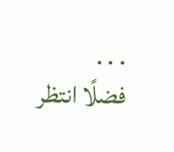. . .
فضلًا انتظر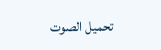تحميل الصوت